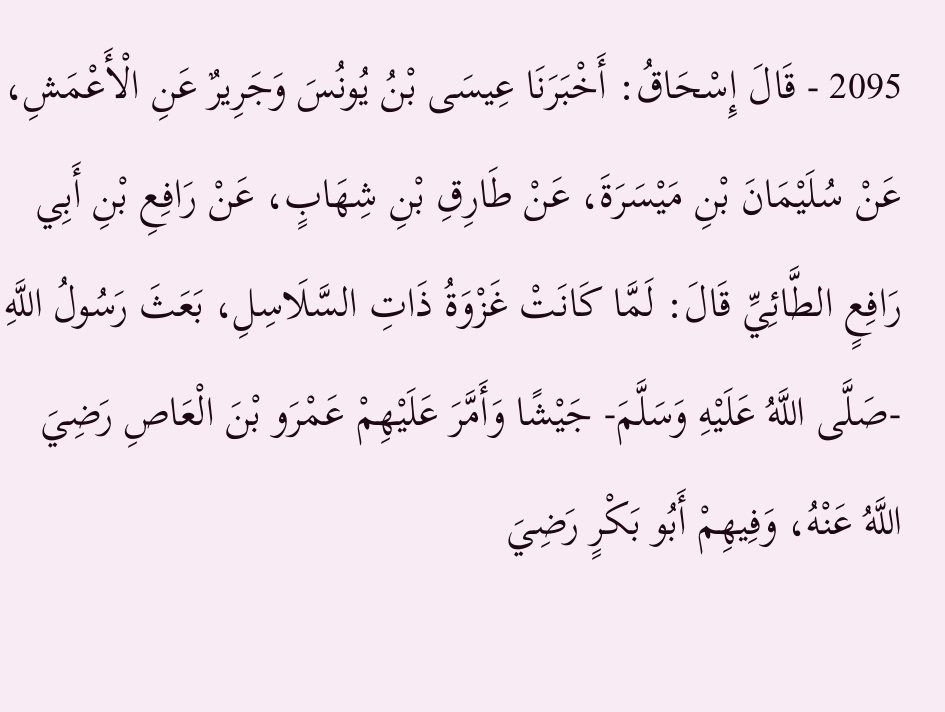2095 - قَالَ إِسْحَاقُ: أَخْبَرَنَا عِيسَى بْنُ يُونُسَ وَجَرِيرٌ عَنِ الْأَعْمَشِ، عَنْ سُلَيْمَانَ بْنِ مَيْسَرَةَ، عَنْ طَارِقِ بْنِ شِهَابٍ، عَنْ رَافِعِ بْنِ أَبِي رَافِعٍ الطَّائِيِّ قَالَ: لَمَّا كَانَتْ غَزْوَةُ ذَاتِ السَّلَاسِلِ، بَعَثَ رَسُولُ اللَّهِ -صَلَّى اللَّهُ عَلَيْهِ وَسَلَّمَ- جَيْشًا وَأَمَّرَ عَلَيْهِمْ عَمْرَو بْنَ الْعَاصِ رَضِيَ اللَّهُ عَنْهُ، وَفِيهِمْ أَبُو بَكْرٍ رَضِيَ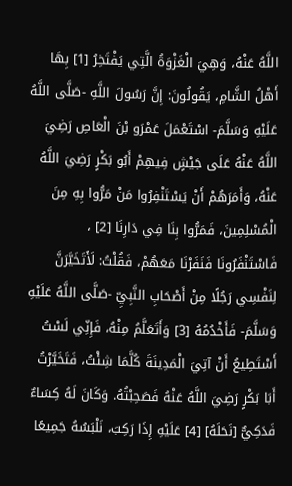اللَّهُ عَنْهُ، وَهِيَ الْغَزْوَةُ الَّتِي يَفْتَخِرُ [1] بِهَا أَهْلُ الشَّامِ، يَقُولُونَ: إِنَّ رَسُولَ اللَّهِ -صَلَّى اللَّهُ عَلَيْهِ وَسَلَّمَ- اسْتَعْمَلَ عَمْرَو بْنَ الْعَاصِ رَضِيَ اللَّهُ عَنْهُ عَلَى جَيْشٍ فِيهِمْ أَبُو بَكْرٍ رَضِيَ اللَّهُ عَنْهُ، وَأَمَرَهُمْ أَنْ يَسْتَنْفِرُوا مَنْ مَرُّوا بِهِ مِنَ الْمُسْلِمِينَ، فَمَرُّوا بِنَا فِي دَارِنَا [2] ، فَاسْتَنْفَرُونَا فَنَفَرْنَا مَعَهُمْ، فَقُلْتُ: لَأَتَخَيَّرَنَّ لِنَفْسِي رَجُلًا مِنْ أَصْحَابِ النَّبِيِّ -صَلَّى اللَّهُ عَلَيْهِ وَسَلَّمَ- فَأَخْدُمُهُ [3] وَأَتَعَلَّمُ مِنْهُ، فَإِنِّي لَسْتُ أَسْتَطِيعُ أَنْ آتِيَ الْمَدِينَةَ كُلَّمَا شِئْتُ، فَتَخَيَّرْتُ أَبَا بَكْرٍ رَضِيَ اللَّهُ عَنْهُ فَصَحِبْتُهُ. وَكَانَ لَهُ كِسَاءٌ فَدَكِيٌّ [نَحَلَهُ] [4] عَلَيْهِ إِذَا رَكِبَ، نَلْبَسُهُ جَمِيعًا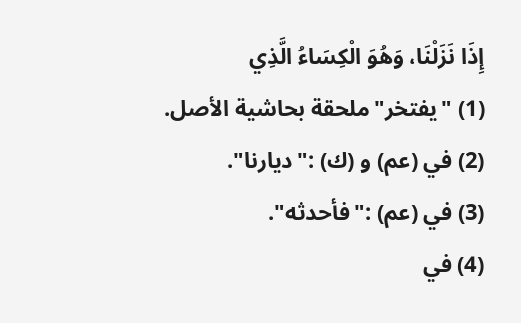إِذَا نَزَلْنَا، وَهُوَ الْكِسَاءُ الَّذِي
(1) "يفتخر"ملحقة بحاشية الأصل.
(2) في (عم) و (ك) :"ديارنا".
(3) في (عم) :"فأحدثه".
(4) في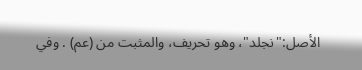الأصل:"نجلد"، وهو تحريف، والمثبت من (عم) . وفي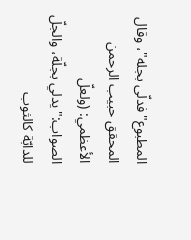المطبوع"فدلّى بجله"، وقال المحقق حبيب الرحمن الأعظمي: (ولعلّ الصواب:"يدلي بجلّة، والجلّ للدابّة كالثوب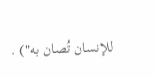للإنسان تُصان به") .